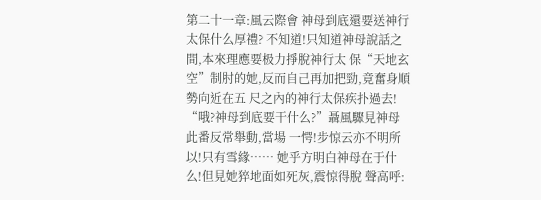第二十一章:風云際會 神母到底還要送神行太保什么厚禮? 不知道!只知道神母說話之間,本來理應要极力掙脫神行太 保“天地玄空”制肘的她,反而自己再加把勁,竟奮身順勢向近在五 尺之內的神行太保疾扑過去! “哦?神母到底要干什么?”聶風驟見神母此番反常舉動,當場 一愕!步惊云亦不明所以!只有雪緣…… 她乎方明白神母在于什么!但見她猝地面如死灰,震惊得脫 聲高呼: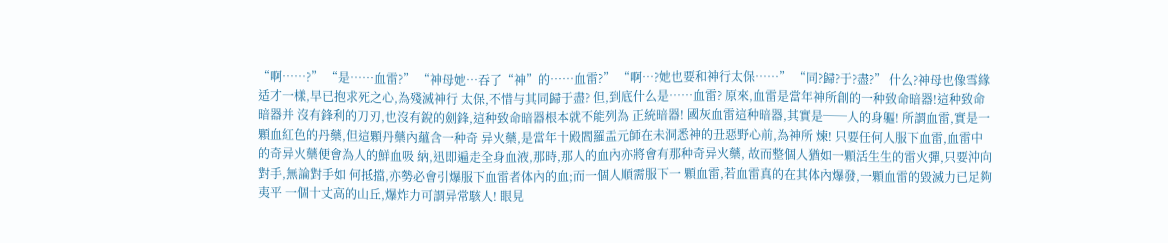“啊……?” “是……血雷?” “神母她…吞了“神”的……血雷?” “啊…?她也要和神行太保……” “同?歸?于?盡?” 什么?神母也像雪緣适才一樣,早已抱求死之心,為殘滅神行 太保,不惜与其同歸于盡? 但,到底什么是……血雷? 原來,血雷是當年神所創的一种致命暗器!這种致命暗器并 沒有鋒利的刀刃,也沒有銳的劍鋒,這种致命暗器根本就不能列為 正統暗器! 國灰血雷這种暗器,其實是──人的身軀! 所謂血雷,實是一顆血紅色的丹藥,但這顆丹藥內蘊含一种奇 异火藥,是當年十殿閻羅盂元師在未洞悉神的丑惡野心前,為神所 煉! 只要任何人服下血雷,血雷中的奇异火藥便會為人的鮮血吸 納,迅即遍走全身血液,那時,那人的血內亦將會有那种奇异火藥, 故而整個人猶如一顆活生生的雷火彈,只要沖向對手,無論對手如 何抵擋,亦勢必會引爆服下血雷者体內的血;而一個人順需服下一 顆血雷,若血雷真的在其体內爆發,一顆血雷的毀滅力已足夠夷平 一個十丈高的山丘,爆炸力可謂异常駭人! 眼見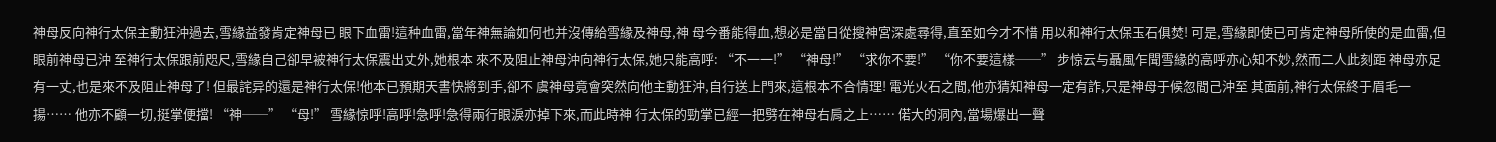神母反向神行太保主動狂沖過去,雪緣益發肯定神母已 眼下血雷!這种血雷,當年神無論如何也并沒傳給雪緣及神母,神 母今番能得血,想必是當日從搜神宮深處尋得,直至如今才不惜 用以和神行太保玉石俱焚! 可是,雪緣即使已可肯定神母所使的是血雷,但眼前神母已沖 至神行太保跟前咫尺,雪緣自己卻早被神行太保震出丈外,她根本 來不及阻止神母沖向神行太保,她只能高呼: “不一一!” “神母!” “求你不要!” “你不要這樣──” 步惊云与聶風乍聞雪緣的高呼亦心知不妙,然而二人此刻距 神母亦足有一丈,也是來不及阻止神母了! 但最詫异的還是神行太保!他本已預期天書快將到手,卻不 虞神母竟會突然向他主動狂沖,自行送上門來,這根本不合情理! 電光火石之間,他亦猜知神母一定有詐,只是神母于候忽間己沖至 其面前,神行太保終于眉毛一揚…… 他亦不顧一切,挺掌便擋! “神──” “母!” 雪緣惊呼!高呼!急呼!急得兩行眼淚亦掉下來,而此時神 行太保的勁掌已經一把劈在神母右肩之上…… 偌大的洞內,當場爆出一聲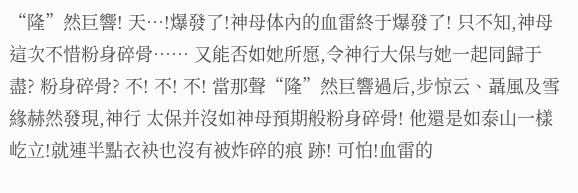“隆”然巨響! 天…!爆發了!神母体內的血雷終于爆發了! 只不知,神母這次不惜粉身碎骨…… 又能否如她所愿,令神行大保与她一起同歸于盡? 粉身碎骨? 不! 不! 不! 當那聲“隆”然巨響過后,步惊云、聶風及雪緣赫然發現,神行 太保并沒如神母預期般粉身碎骨! 他還是如泰山一樣屹立!就連半點衣袂也沒有被炸碎的痕 跡! 可怕!血雷的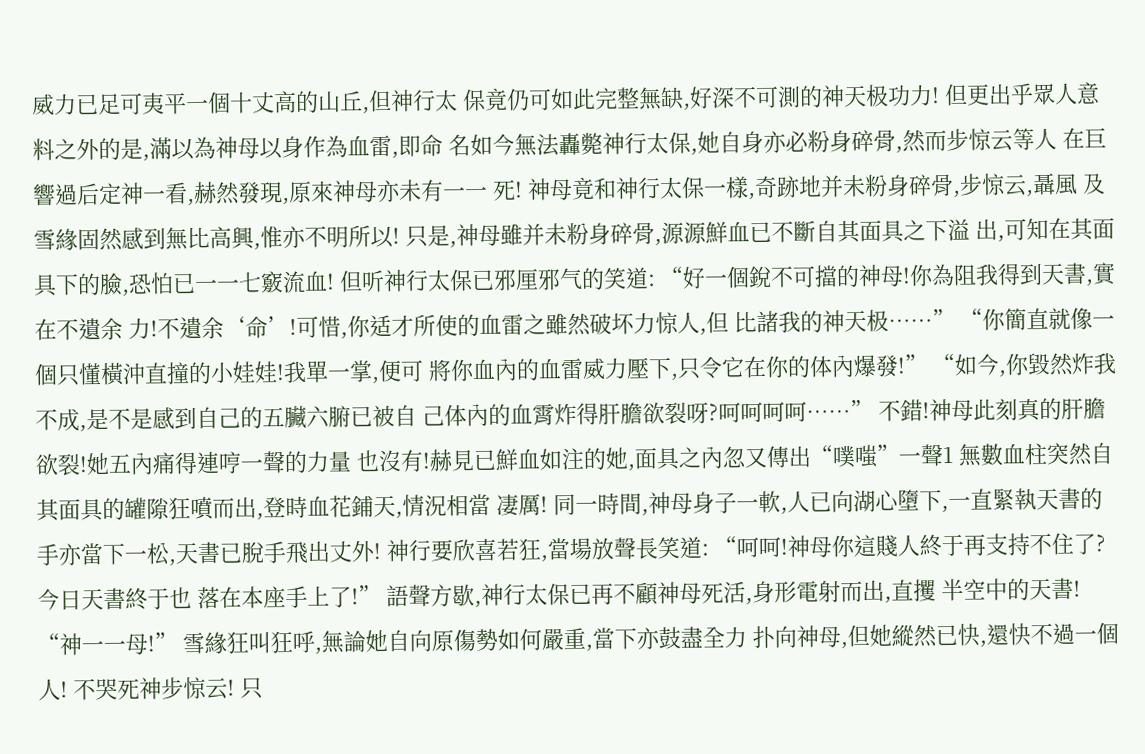威力已足可夷平一個十丈高的山丘,但神行太 保竟仍可如此完整無缺,好深不可測的神天极功力! 但更出乎眾人意料之外的是,滿以為神母以身作為血雷,即命 名如今無法轟斃神行太保,她自身亦必粉身碎骨,然而步惊云等人 在巨響過后定神一看,赫然發現,原來神母亦未有一一 死! 神母竟和神行太保一樣,奇跡地并未粉身碎骨,步惊云,聶風 及雪緣固然感到無比高興,惟亦不明所以! 只是,神母雖并未粉身碎骨,源源鮮血已不斷自其面具之下溢 出,可知在其面具下的臉,恐怕已一一七竅流血! 但听神行太保已邪厘邪气的笑道: “好一個銳不可擋的神母!你為阻我得到天書,實在不遺余 力!不遺余‘命’!可惜,你适才所使的血雷之雖然破坏力惊人,但 比諸我的神天极……” “你簡直就像一個只懂橫沖直撞的小娃娃!我單一掌,便可 將你血內的血雷威力壓下,只令它在你的体內爆發!” “如今,你毀然炸我不成,是不是感到自己的五臟六腑已被自 己体內的血霄炸得肝膽欲裂呀?呵呵呵呵……” 不錯!神母此刻真的肝膽欲裂!她五內痛得連哼一聲的力量 也沒有!赫見已鮮血如注的她,面具之內忽又傳出“噗嗤”一聲1 無數血柱突然自其面具的罐隙狂噴而出,登時血花鋪天,情況相當 凄厲! 同一時間,神母身子一軟,人已向湖心墮下,一直緊執天書的 手亦當下一松,天書已脫手飛出丈外! 神行要欣喜若狂,當場放聲長笑道: “呵呵!神母你這賤人終于再支持不住了?今日天書終于也 落在本座手上了!” 語聲方歇,神行太保已再不顧神母死活,身形電射而出,直攫 半空中的天書! “神一一母!” 雪緣狂叫狂呼,無論她自向原傷勢如何嚴重,當下亦鼓盡全力 扑向神母,但她縱然已快,還快不過一個人! 不哭死神步惊云! 只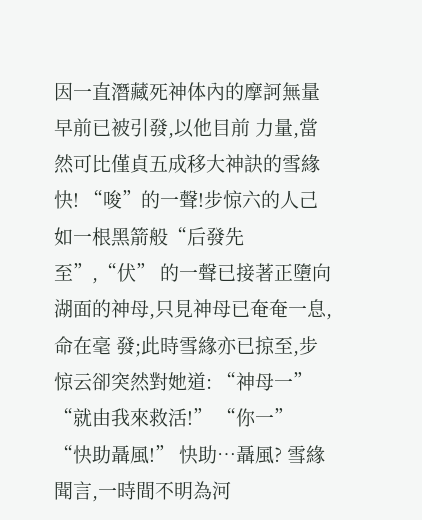因一直潛藏死神体內的摩訶無量早前已被引發,以他目前 力量,當然可比僅貞五成移大神訣的雪緣快! “唆”的一聲!步惊六的人己如一根黑箭般“后發先至”,“伏” 的一聲已接著正墮向湖面的神母,只見神母已奄奄一息,命在毫 發;此時雪緣亦已掠至,步惊云卻突然對她道: “神母一” “就由我來救活!” “你一” “快助聶風!” 快助…聶風? 雪緣聞言,一時間不明為河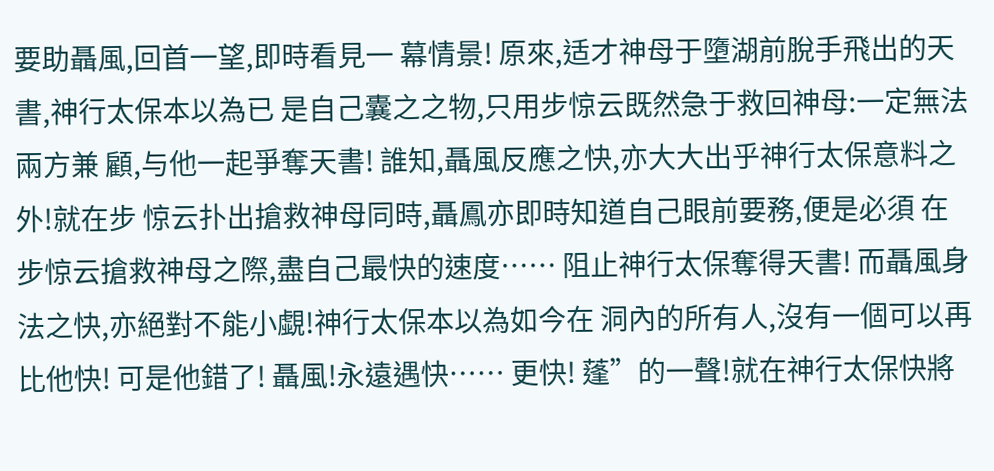要助聶風,回首一望,即時看見一 幕情景! 原來,适才神母于墮湖前脫手飛出的天書,神行太保本以為已 是自己囊之之物,只用步惊云既然急于救回神母:一定無法兩方兼 顧,与他一起爭奪天書! 誰知,聶風反應之快,亦大大出乎神行太保意料之外!就在步 惊云扑出搶救神母同時,聶鳳亦即時知道自己眼前要務,便是必須 在步惊云搶救神母之際,盡自己最快的速度…… 阻止神行太保奪得天書! 而聶風身法之快,亦絕對不能小覷!神行太保本以為如今在 洞內的所有人,沒有一個可以再比他快! 可是他錯了! 聶風!永遠遇快…… 更快! 蓬”的一聲!就在神行太保快將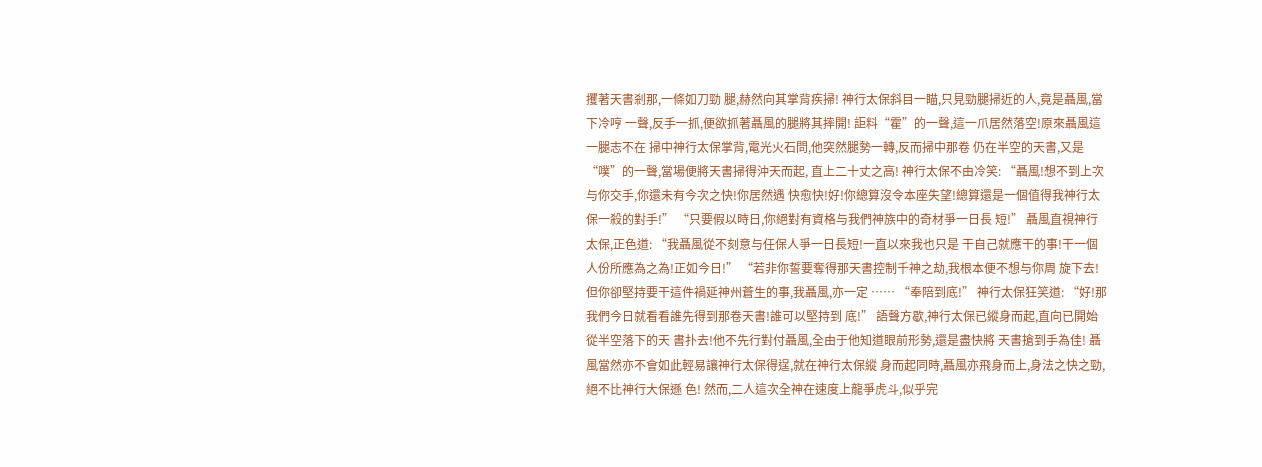攫著天書剎那,一條如刀勁 腿,赫然向其掌背疾掃! 神行太保斜目一瞄,只見勁腿掃近的人,竟是聶風,當下冷哼 一聲,反手一抓,便欲抓著聶風的腿將其摔開! 詎料“霍”的一聲,這一爪居然落空!原來聶風這一腿志不在 掃中神行太保掌背,電光火石問,他突然腿勢一轉,反而掃中那卷 仍在半空的天書,又是“噗”的一聲,當場便將天書掃得沖天而起, 直上二十丈之高! 神行太保不由冷笑: “聶風!想不到上次与你交手,你還未有今次之快!你居然遇 快愈快!好!你總算沒令本座失望!總算還是一個值得我神行太 保一殺的對手!” “只要假以時日,你絕對有資格与我們神族中的奇材爭一日長 短!” 聶風直視神行太保,正色道: “我聶風從不刻意与任保人爭一日長短!一直以來我也只是 干自己就應干的事!干一個人份所應為之為!正如今日!” “若非你誓要奪得那天書控制千神之劫,我根本便不想与你周 旋下去!但你卻堅持要干這件禍延神州蒼生的事,我聶風,亦一定 …… “奉陪到底!” 神行太保狂笑道: “好!那我們今日就看看誰先得到那卷天書!誰可以堅持到 底!” 語聲方歇,神行太保已縱身而起,直向已開始從半空落下的天 書扑去!他不先行對付聶風,全由于他知道眼前形勢,還是盡快將 天書搶到手為佳! 聶風當然亦不會如此輕易讓神行太保得逞,就在神行太保縱 身而起同時,聶風亦飛身而上,身法之快之勁,絕不比神行大保遜 色! 然而,二人這次全神在速度上龍爭虎斗,似乎完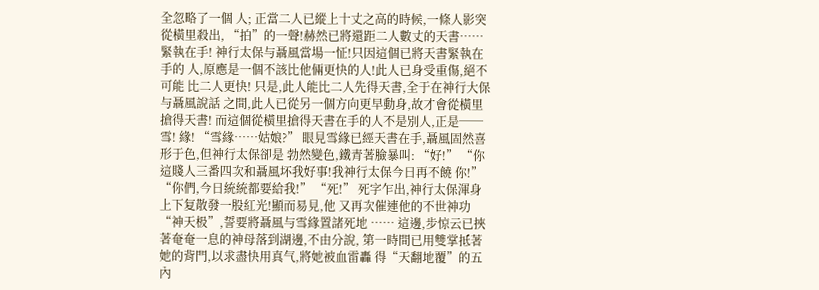全忽略了一個 人; 正當二人已縱上十丈之高的時候,一條人影突從橫里殺出, “拍”的一聲!赫然已將還距二人數丈的天書…… 緊執在手! 神行太保与聶風當場一怔!只因這個已將天書緊執在手的 人,原應是一個不該比他倆更快的人!此人已身受重傷,絕不可能 比二人更快! 只是,此人能比二人先得天書,全于在神行大保与聶風說話 之間,此人已從另一個方向更早動身,故才會從橫里搶得天書! 而這個從橫里搶得天書在手的人不是別人,正是── 雪! 緣! “雪緣……姑娘?” 眼見雪緣已經天書在手,聶風固然喜形于色,但神行太保卻是 勃然變色,鐵青著臉暴叫: “好!” “你這賤人三番四次和聶風坏我好事!我神行太保今日再不饒 你!” “你們,今日統統都要給我!” “死!” 死字乍出,神行太保渾身上下复散發一股紅光!顯而易見,他 又再次催連他的不世神功“神天极”,誓要將聶風与雪緣置諸死地 …… 這邊,步惊云已挾著奄奄一息的神母落到湖邊,不由分說, 第一時間已用雙掌抵著她的背門,以求盡快用真气,將她被血雷轟 得“天翻地覆”的五內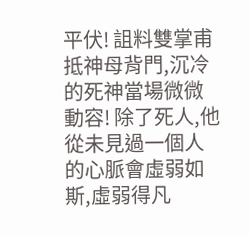平伏! 詛料雙掌甫抵神母背門,沉冷的死神當場微微動容! 除了死人,他從未見過一個人的心脈會虛弱如斯,虛弱得凡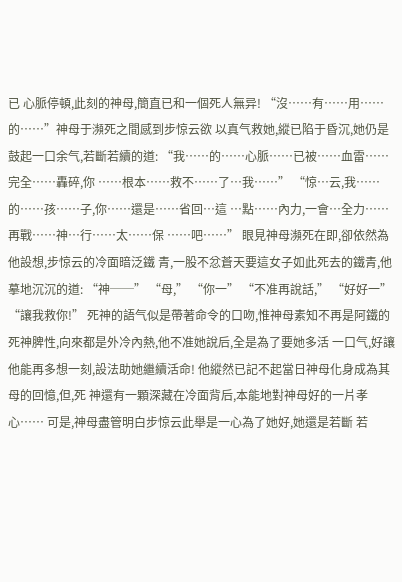已 心脈停頓,此刻的神母,簡直已和一個死人無异! “沒……有……用……的……”神母于瀕死之間感到步惊云欲 以真气救她,縱已陷于昏沉,她仍是鼓起一口余气,若斷若續的道: “我……的……心脈……已被……血雷……完全……轟碎,你 ……根本……救不……了…我……” “惊…云,我……的……孩……子,你……還是……省回…這 …點……內力,一會…全力……再戰……神…行……太……保 ……吧……” 眼見神母瀕死在即,卻依然為他設想,步惊云的冷面暗泛鐵 青,一股不忿蒼天要這女子如此死去的鐵青,他摹地沉沉的道: “神──” “母,” “你一” “不准再說話,” “好好一” “讓我救你!” 死神的語气似是帶著命令的口吻,惟神母素知不再是阿鐵的 死神脾性,向來都是外冷內熱,他不准她說后,全是為了要她多活 一口气,好讓他能再多想一刻,設法助她繼續活命! 他縱然已記不起當日神母化身成為其母的回憶,但,死 神還有一顆深藏在冷面背后,本能地對神母好的一片孝心…… 可是,神母盡管明白步惊云此舉是一心為了她好,她還是若斷 若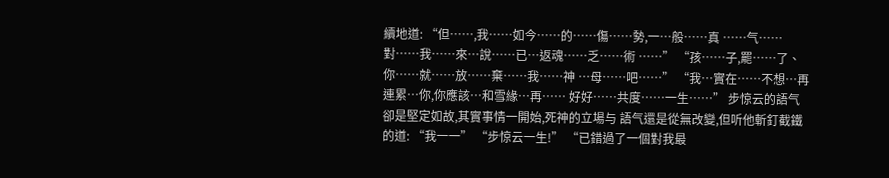續地道: “但……,我……如今……的……傷……勢,一…般……真 ……气……對……我……來…說……已…返魂……乏……術 ……” “孩……子,罷……了、你……就……放……棄……我……神 …母……吧……” “我…實在……不想…再連累…你,你應該…和雪緣…再…… 好好……共度……一生……” 步惊云的語气卻是堅定如故,其實事情一開始,死神的立場与 語气還是從無改變,但听他斬釘截鐵的道: “我一一” “步惊云一生!” “已錯過了一個對我最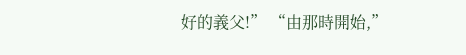好的義父!” “由那時開始,”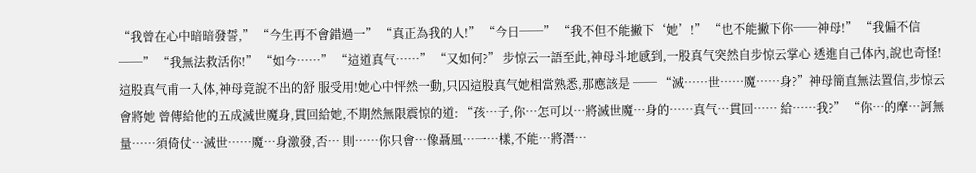“我曾在心中暗暗發誓,” “今生再不會錯過一” “真正為我的人!” “今日──” “我不但不能撇下‘她’!” “也不能撇下你──神母!” “我偏不信──” “我無法救活你!” “如今……” “這道真气……” “又如何?” 步惊云一語至此,神母斗地感到,一股真气突然自步惊云掌心 透進自己体內,說也奇怪!這股真气甫一入体,神母竟說不出的舒 服受用!她心中怦然一動,只囚這股真气她相當熟悉,那應該是 ── “滅……世……魔……身?”神母簡直無法置信,步惊云會將她 曾傳給他的五成滅世魔身,貫回給她,不期然無限震惊的道: “孩…子,你…怎可以…將滅世魔…身的……真气…貫回…… 給……我?” “你…的摩…訶無量……須倚仗…滅世……魔…身激發,否… 則……你只會…像聶風…一…樣,不能…將潛…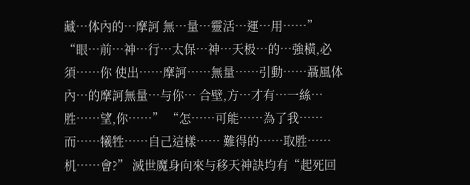藏…体內的…摩訶 無…量…靈活…運…用……” “眼…前…神…行…太保…神…天极…的…強橫,必須……你 使出……摩訶……無量……引動……聶風体內…的摩訶無量…与你… 合壁,方…才有…一絲…胜……望,你……” “怎……可能……為了我……而……犧牲……自己這樣…… 難得的……取胜……机……會?” 滅世魔身向來与移天神訣均有“起死回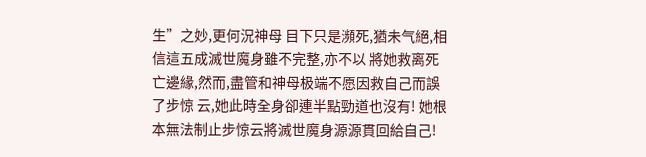生”之妙,更何況神母 目下只是瀕死,猶未气絕,相信這五成滅世魔身雖不完整,亦不以 將她救离死亡邊緣,然而,盡管和神母极端不愿因救自己而誤了步惊 云,她此時全身卻連半點勁道也沒有! 她根本無法制止步惊云將滅世魔身源源貫回給自己!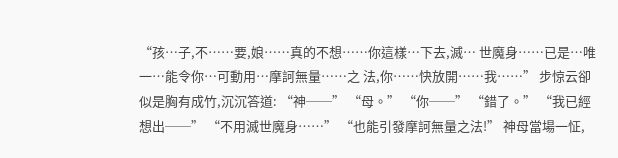“孩…子,不……要,娘……真的不想……你這樣…下去,滅… 世魔身……已是…唯一…能令你…可動用…摩訶無量……之 法,你……快放開……我……” 步惊云卻似是胸有成竹,沉沉答道: “神──” “母。” “你──” “錯了。” “我已經想出──” “不用滅世魔身……” “也能引發摩訶無量之法!” 神母當場一怔,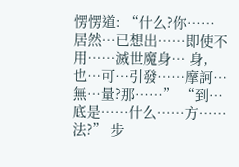愣愣道: “什么?你……居然…已想出……即使不用……滅世魔身… 身,也…可…引發……摩訶…無…量?那……” “到…底是……什么……方……法?” 步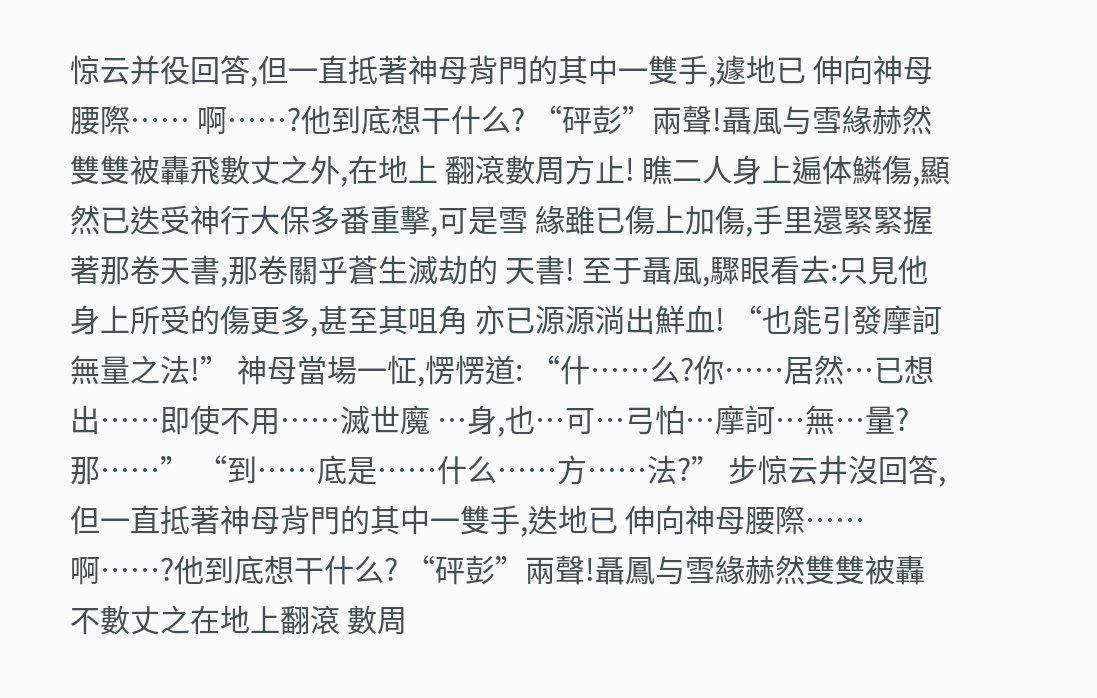惊云并役回答,但一直抵著神母背門的其中一雙手,遽地已 伸向神母腰際…… 啊……?他到底想干什么? “砰彭”兩聲!聶風与雪緣赫然雙雙被轟飛數丈之外,在地上 翻滾數周方止! 瞧二人身上遍体鱗傷,顯然已迭受神行大保多番重擊,可是雪 緣雖已傷上加傷,手里還緊緊握著那卷天書,那卷關乎蒼生滅劫的 天書! 至于聶風,驟眼看去:只見他身上所受的傷更多,甚至其咀角 亦已源源淌出鮮血! “也能引發摩訶無量之法!” 神母當場一怔,愣愣道: “什……么?你……居然…已想出……即使不用……滅世魔 …身,也…可…弓怕…摩訶…無…量?那……” “到……底是……什么……方……法?” 步惊云井沒回答,但一直抵著神母背門的其中一雙手,迭地已 伸向神母腰際…… 啊……?他到底想干什么? “砰彭”兩聲!聶鳳与雪緣赫然雙雙被轟不數丈之在地上翻滾 數周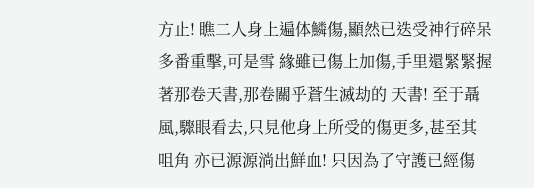方止! 瞧二人身上遍体鱗傷,顯然已迭受神行碎呆多番重擊,可是雪 緣雖已傷上加傷,手里還緊緊握著那卷天書,那卷關乎蒼生滅劫的 天書! 至于聶風,驟眼看去,只見他身上所受的傷更多,甚至其咀角 亦已源源淌出鮮血! 只因為了守護已經傷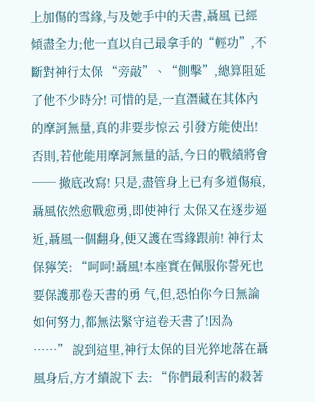上加傷的雪緣,与及她手中的天書,聶風 已經傾盡全力;他一直以自己最拿手的“輕功”,不斷對神行太保 “旁敲”、“側擊”,總算阻延了他不少時分! 可惜的是,一直潛藏在其体內的摩訶無量,真的非要步惊云 引發方能使出!否則,若他能用摩訶無量的話,今日的戰績將會── 撤底改寫! 只是,盡管身上已有多道傷痕,聶風依然愈戰愈勇,即使神行 太保又在逐步逼近,聶風一個翻身,便又護在雪緣跟前! 神行太保獰笑: “呵呵!聶風!本座實在佩服你誓死也要保護那卷天書的勇 气,但,恐怕你今日無論如何努力,都無法緊守這卷天書了!因為 ……” 說到這里,神行太保的目光猝地落在聶風身后,方才續說下 去: “你們最利害的殺著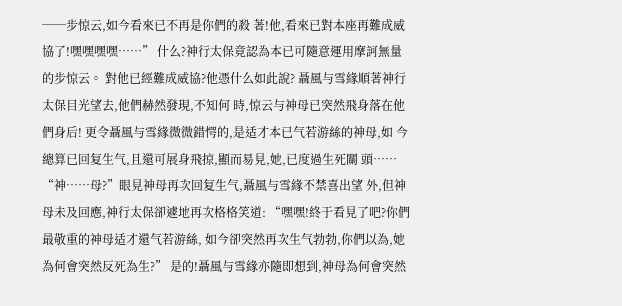──步惊云,如今看來已不再是你們的殺 著!他,看來已對本座再難成威協了!嘿嘿嘿嘿……” 什么?神行太保竟認為本已可隨意運用摩訶無量的步惊云。 對他已經難成威協?他憑什么如此說? 聶風与雪緣順著神行太保目光望去,他們赫然發現,不知何 時,惊云与神母已突然飛身落在他們身后! 更令聶風与雪緣微微錯愕的,是适才本已气若游絲的神母,如 今總算已回复生气,且還可展身飛掠,顯而易見,她,已度過生死關 頭…… “神……母?”眼見神母再次回复生气,聶風与雪緣不禁喜出望 外,但神母未及回應,神行太保卻遽地再次格格笑道: “嘿嘿!終于看見了吧?你們最敬重的神母适才還气若游絲, 如今卻突然再次生气勃勃,你們以為,她為何會突然反死為生?” 是的!聶風与雪緣亦隨即想到,神母為何會突然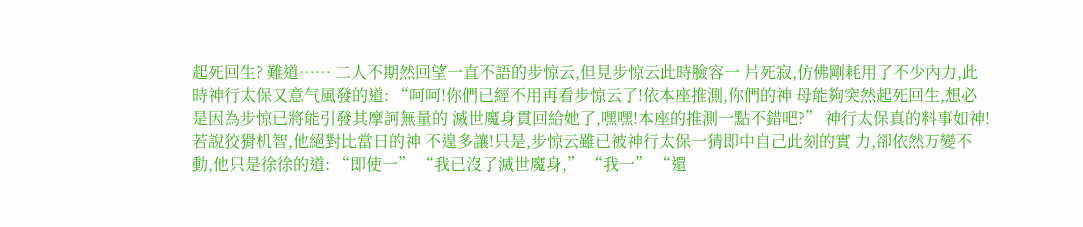起死回生? 難道…… 二人不期然回望一直不語的步惊云,但見步惊云此時臉容一 片死寂,仿佛剛耗用了不少內力,此時神行太保又意气風發的道: “呵呵!你們已經不用再看步惊云了!依本座推測,你們的神 母能夠突然起死回生,想必是因為步惊已將能引發其摩訶無量的 滅世魔身貫回給她了,嘿嘿!本座的推測一點不錯吧?” 神行太保真的料事如神!若說狡猾机智,他絕對比當日的神 不遑多讓!只是,步惊云雖已被神行太保一猜即中自己此刻的實 力,卻依然万變不動,他只是徐徐的道: “即使一” “我已沒了滅世魔身,” “我一” “還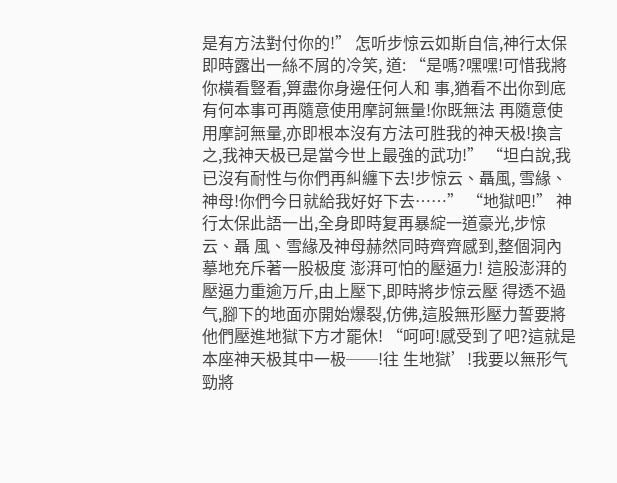是有方法對付你的!” 怎听步惊云如斯自信,神行太保即時露出一絲不屑的冷笑, 道: “是嗎?嘿嘿!可惜我將你橫看豎看,算盡你身邊任何人和 事,猶看不出你到底有何本事可再隨意使用摩訶無量!你既無法 再隨意使用摩訶無量,亦即根本沒有方法可胜我的神天极!換言 之,我神天极已是當今世上最強的武功!” “坦白說,我已沒有耐性与你們再糾纏下去!步惊云、聶風, 雪緣、神母!你們今日就給我好好下去……” “地獄吧!” 神行太保此語一出,全身即時复再暴綻一道豪光,步惊云、聶 風、雪緣及神母赫然同時齊齊感到,整個洞內摹地充斥著一股极度 澎湃可怕的壓逼力! 這股澎湃的壓逼力重逾万斤,由上壓下,即時將步惊云壓 得透不過气,腳下的地面亦開始爆裂,仿佛,這股無形壓力誓要將 他們壓進地獄下方才罷休! “呵呵!感受到了吧?這就是本座神天极其中一极──!往 生地獄’!我要以無形气勁將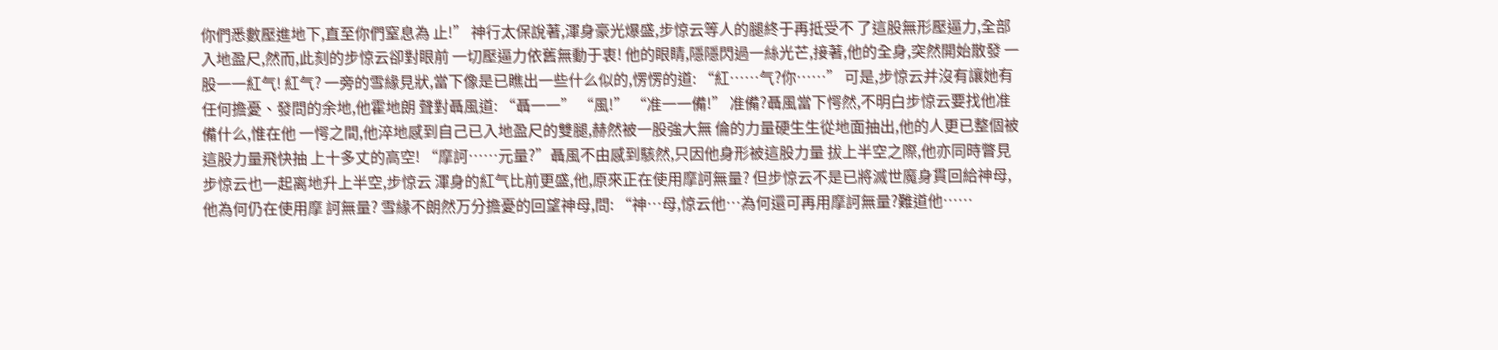你們悉數壓進地下,直至你們窒息為 止!” 神行太保說著,渾身豪光爆盛,步惊云等人的腿終于再抵受不 了這股無形壓逼力,全部入地盈尺,然而,此刻的步惊云卻對眼前 一切壓逼力依舊無動于衷! 他的眼睛,隱隱閃過一絲光芒,接著,他的全身,突然開始散發 一股一一紅气! 紅气? 一旁的雪緣見狀,當下像是已瞧出一些什么似的,愣愣的道: “紅……气?你……” 可是,步惊云并沒有讓她有任何擔憂、發問的余地,他霍地朗 聲對聶風道: “聶一一” “風!” “准一一備!” 准備?聶風當下愕然,不明白步惊云要找他准備什么,惟在他 一愕之間,他淬地感到自己已入地盈尺的雙腿,赫然被一股強大無 倫的力量硬生生從地面抽出,他的人更已整個被這股力量飛快抽 上十多丈的高空! “摩訶……元量?”聶風不由感到駭然,只因他身形被這股力量 拔上半空之際,他亦同時瞥見步惊云也一起离地升上半空,步惊云 渾身的紅气比前更盛,他,原來正在使用摩訶無量? 但步惊云不是已將滅世魔身貫回給神母,他為何仍在使用摩 訶無量? 雪緣不朗然万分擔憂的回望神母,問: “神…母,惊云他…為何還可再用摩訶無量?難道他……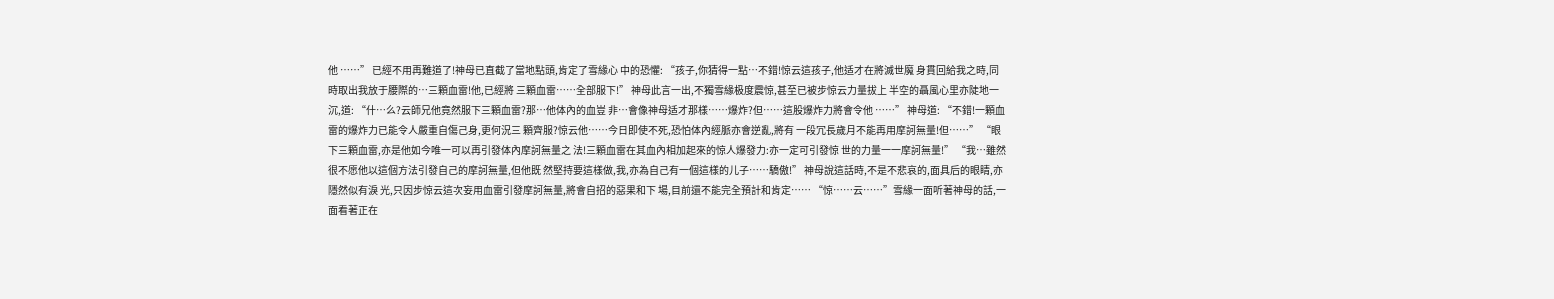他 ……” 已經不用再難道了!神母已直截了當地點頭,肯定了雪緣心 中的恐懼: “孩子,你猜得一點…不錯!惊云這孩子,他适才在將滅世魔 身貫回給我之時,同時取出我放于腰際的…三顆血雷!他,已經將 三顆血雷……全部服下!” 神母此言一出,不獨雪緣极度震惊,甚至已被步惊云力量拔上 半空的聶風心里亦陡地一沉,道: “什…么?云師兄他竟然服下三顆血雷?那…他体內的血豈 非…會像神母适才那樣……爆炸?但……這股爆炸力將會令他 ……” 神母道: “不錯!一顆血雷的爆炸力已能令人嚴重自傷己身,更何況三 顆齊服?惊云他……今日即使不死,恐怕体內經脈亦會逆亂,將有 一段冗長歲月不能再用摩訶無量!但……” “眼下三顆血雷,亦是他如今唯一可以再引發体內摩訶無量之 法!三顆血雷在其血內相加起來的惊人爆發力:亦一定可引發惊 世的力量一一摩訶無量!” “我…雖然很不愿他以這個方法引發自己的摩訶無量,但他既 然堅持要這樣做,我,亦為自己有一個這樣的儿子……驕傲!” 神母說這話時,不是不悲哀的,面具后的眼睛,亦隱然似有淚 光,只因步惊云這次妄用血雷引發摩訶無量,將會自招的惡果和下 場,目前還不能完全預計和肯定…… “惊……云……”雪緣一面听著神母的話,一面看著正在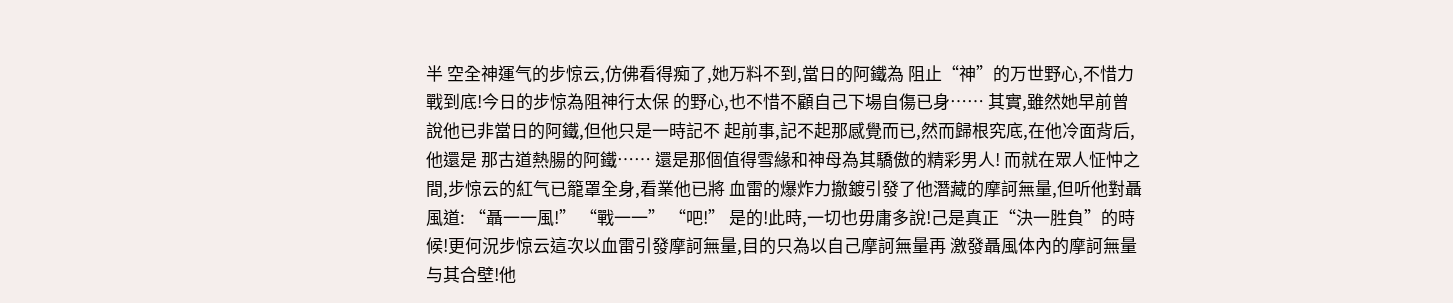半 空全神運气的步惊云,仿佛看得痴了,她万料不到,當日的阿鐵為 阻止“神”的万世野心,不惜力戰到底!今日的步惊為阻神行太保 的野心,也不惜不顧自己下場自傷已身…… 其實,雖然她早前曾說他已非當日的阿鐵,但他只是一時記不 起前事,記不起那感覺而已,然而歸根究底,在他冷面背后,他還是 那古道熱腸的阿鐵…… 還是那個值得雪緣和神母為其驕傲的精彩男人! 而就在眾人怔忡之間,步惊云的紅气已籠罩全身,看業他已將 血雷的爆炸力撤鍍引發了他潛藏的摩訶無量,但听他對聶風道: “聶一一風!” “戰一一” “吧!” 是的!此時,一切也毋庸多說!己是真正“決一胜負”的時 候!更何況步惊云這次以血雷引發摩訶無量,目的只為以自己摩訶無量再 激發聶風体內的摩訶無量与其合壁!他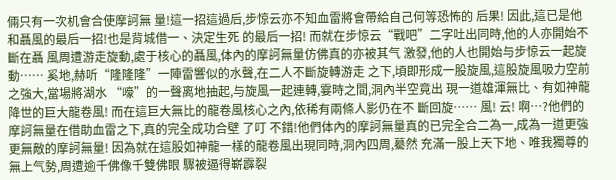倆只有一次机會合使摩訶無 量!這一招這過后,步惊云亦不知血雷將會帶給自己何等恐怖的 后果! 因此,這已是他和聶風的最后一招!也是背城借一、決定生死 的最后一招! 而就在步惊云“戰吧”二字吐出同時,他的人亦開始不斷在聶 風周遭游走旋動,處于核心的聶風,体內的摩訶無量仿佛真的亦被其气 激發,他的人也開始与步惊云一起旋動…… 奚地,赫听“隆隆隆”一陣雷響似的水聲,在二人不斷旋轉游走 之下,頃即形成一股旋風,這股旋風吸力空前之強大,當場將湖水 “嚎”的一聲离地抽起,与旋風一起連轉,霎時之間,洞內半空竟出 現一道雄渾無比、有如神龍降世的巨大龍卷風! 而在這巨大無比的龍卷風核心之內,依稀有兩條人影仍在不 斷回旋…… 風! 云! 啊…?他們的摩訶無量在借助血雷之下,真的完全成功合壁 了叮 不錯!他們体內的摩訶無量真的已完全合二為一,成為一道更強 更無敵的摩訶無量! 因為就在這股如神龍一樣的龍卷風出現同時,洞內四周,驀然 充滿一股上天下地、唯我獨尊的無上气勢,周遭逾千佛像千雙佛眼 驟被逼得嶄霹裂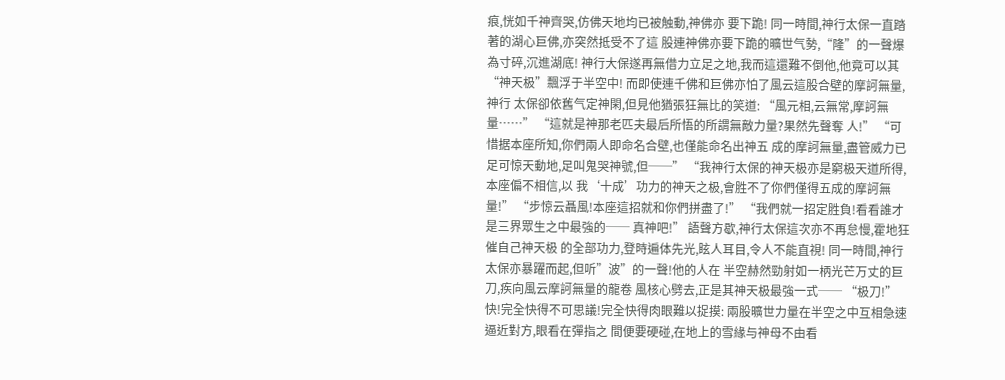痕,恍如千神齊哭,仿佛天地均已被触動,神佛亦 要下跪! 同一時間,神行太保一直踏著的湖心巨佛,亦突然抵受不了這 股連神佛亦要下跪的曠世气勢,“隆”的一聲爆為寸碎,沉進湖底! 神行大保遂再無借力立足之地,我而這還難不倒他,他竟可以其 “神天极”飄浮于半空中! 而即使連千佛和巨佛亦怕了風云這股合壁的摩訶無量,神行 太保卻依舊气定神閑,但見他猶張狂無比的笑道: “風元相,云無常,摩訶無量……” “這就是神那老匹夫最后所悟的所謂無敵力量?果然先聲奪 人!” “可惜据本座所知,你們兩人即命名合壁,也僅能命名出神五 成的摩訶無量,盡管威力已足可惊天動地,足叫鬼哭神號,但──” “我神行太保的神天极亦是窮极天道所得,本座偏不相信,以 我‘十成’功力的神天之极,會胜不了你們僅得五成的摩訶無量!” “步惊云聶風!本座這招就和你們拼盡了!” “我們就一招定胜負!看看誰才是三界眾生之中最強的── 真神吧!” 語聲方歇,神行太保這次亦不再怠慢,霍地狂催自己神天极 的全部功力,登時遍体先光,眩人耳目,令人不能直視! 同一時間,神行太保亦暴躍而起,但听”波”的一聲!他的人在 半空赫然勁射如一柄光芒万丈的巨刀,疾向風云摩訶無量的龍卷 風核心劈去,正是其神天极最強一式── “极刀!” 快!完全快得不可思議!完全快得肉眼難以捉摸: 兩股曠世力量在半空之中互相急速逼近對方,眼看在彈指之 間便要硬碰,在地上的雪緣与神母不由看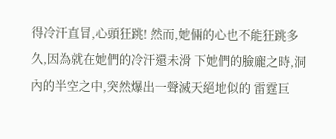得冷汗直冒,心頭狂跳! 然而,她倆的心也不能狂跳多久,因為就在她們的冷汗還未滑 下她們的臉龐之時,洞內的半空之中,突然爆出一聲滅天絕地似的 雷霆巨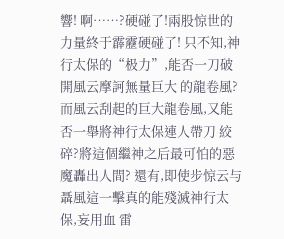響! 啊……?硬碰了!兩股惊世的力量終于霹靂硬碰了! 只不知,神行太保的“极力”,能否一刀破開風云摩訶無量巨大 的龍卷風? 而風云刮起的巨大龍卷風,又能否一舉將神行太保連人帶刀 絞碎?將這個繼神之后最可怕的惡魔轟出人間? 還有,即使步惊云与聶風這一擊真的能殘滅神行太保,妄用血 雷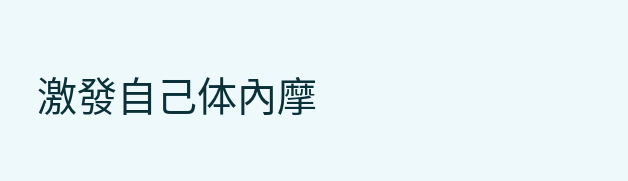激發自己体內摩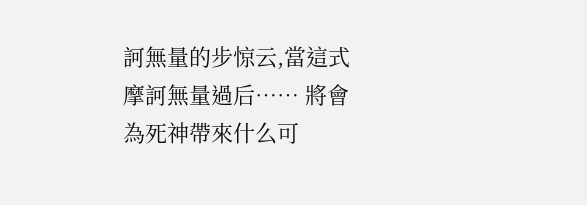訶無量的步惊云,當這式摩訶無量過后…… 將會為死神帶來什么可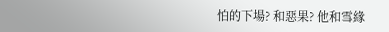怕的下場? 和惡果? 他和雪緣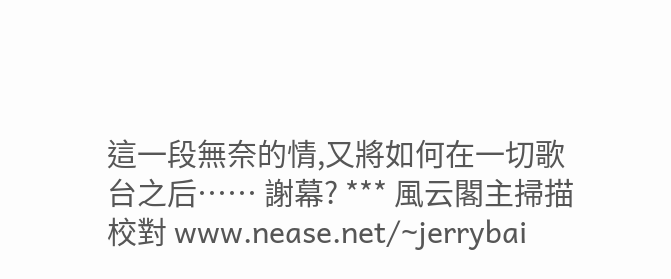這一段無奈的情,又將如何在一切歌台之后…… 謝幕? *** 風云閣主掃描校對 www.nease.net/~jerrybai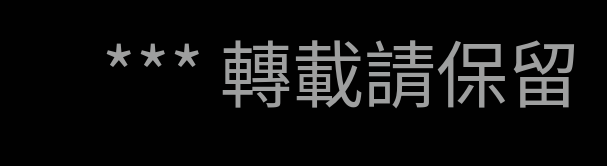*** 轉載請保留